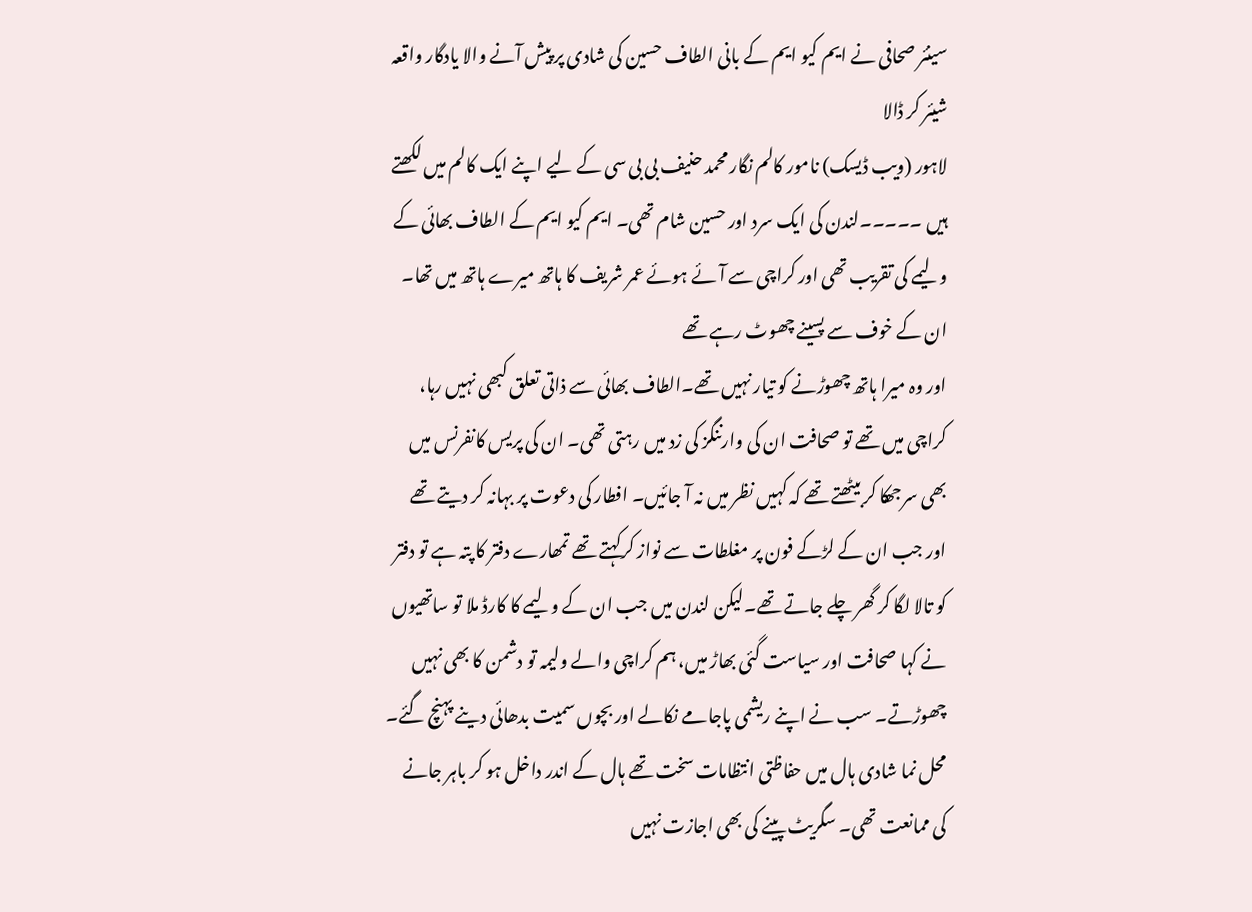سینئر صحافی نے ایم کیو ایم کے بانی الطاف حسین کی شادی پر پیش آنے والا یادگار واقعہ شیئر کر ڈالا
لاہور (ویب ڈیسک) نامور کالم نگار محمد حنیف بی بی سی کے لیے اپنے ایک کالم میں لکھتے ہیں ۔۔۔۔۔لندن کی ایک سرد اور حسین شام تھی۔ ایم کیو ایم کے الطاف بھائی کے ولیمے کی تقریب تھی اور کراچی سے آئے ہوئے عمر شریف کا ہاتھ میرے ہاتھ میں تھا۔ ان کے خوف سے پسینے چھوٹ رہے تھے
اور وہ میرا ہاتھ چھوڑنے کو تیار نہیں تھے۔الطاف بھائی سے ذاتی تعلق کبھی نہیں رہا، کراچی میں تھے تو صحافت ان کی وارننگز کی زد میں رہتی تھی۔ ان کی پریس کانفرنس میں بھی سرجھکا کر بیٹھتے تھے کہ کہیں نظر میں نہ آ جائیں۔ افطار کی دعوت پر بہانہ کر دیتے تھے اور جب ان کے لڑکے فون پر مغلطات سے نواز کرکہتے تھے تمھارے دفتر کا پتہ ہے تو دفتر کو تالا لگا کر گھر چلے جاتے تھے۔لیکن لندن میں جب ان کے ولیمے کا کارڈ ملا تو ساتھیوں نے کہا صحافت اور سیاست گئی بھاڑ میں، ہم کراچی والے ولیمہ تو دشمن کا بھی نہیں چھوڑتے۔ سب نے اپنے ریشمی پاجامے نکالے اور بچوں سمیت بدھائی دینے پہنچ گئے۔ محل نما شادی ہال میں حفاظتی انتظامات سخت تھے ہال کے اندر داخل ہو کر باہر جانے کی ممانعت تھی۔ سگریٹ پینے کی بھی اجازت نہیں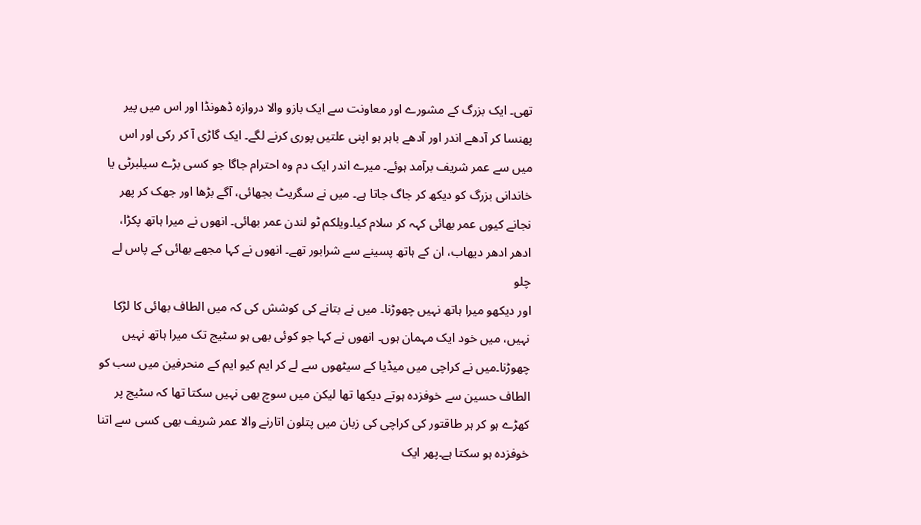تھی۔ ایک بزرگ کے مشورے اور معاونت سے ایک بازو والا دروازہ ڈھونڈا اور اس میں پیر پھنسا کر آدھے اندر اور آدھے باہر ہو اپنی علتیں پوری کرنے لگے۔ ایک گاڑی آ کر رکی اور اس میں سے عمر شریف برآمد ہوئے۔ میرے اندر ایک دم وہ احترام جاگا جو کسی بڑے سیلبرٹی یا خاندانی بزرگ کو دیکھ کر جاگ جاتا ہے۔ میں نے سگریٹ بجھائی، آگے بڑھا اور جھک کر پھر نجانے کیوں عمر بھائی کہہ کر سلام کیا۔ویلکم ٹو لندن عمر بھائی۔ انھوں نے میرا ہاتھ پکڑا، ادھر ادھر دیھاب، ان کے ہاتھ پسینے سے شرابور تھے۔ انھوں نے کہا مجھے بھائی کے پاس لے چلو
اور دیکھو میرا ہاتھ نہیں چھوڑنا۔ میں نے بتانے کی کوشش کی کہ میں الطاف بھائی کا لڑکا نہیں، میں خود ایک مہمان ہوں۔ انھوں نے کہا جو کوئی بھی ہو سٹیج تک میرا ہاتھ نہیں چھوڑنا۔میں نے کراچی میں میڈیا کے سیٹھوں سے لے کر ایم کیو ایم کے منحرفین میں سب کو الطاف حسین سے خوفزدہ ہوتے دیکھا تھا لیکن میں سوچ بھی نہیں سکتا تھا کہ سٹیج پر کھڑے ہو کر ہر طاقتور کی کراچی کی زبان میں پتلون اتارنے والا عمر شریف بھی کسی سے اتنا خوفزدہ ہو سکتا ہے۔پھر ایک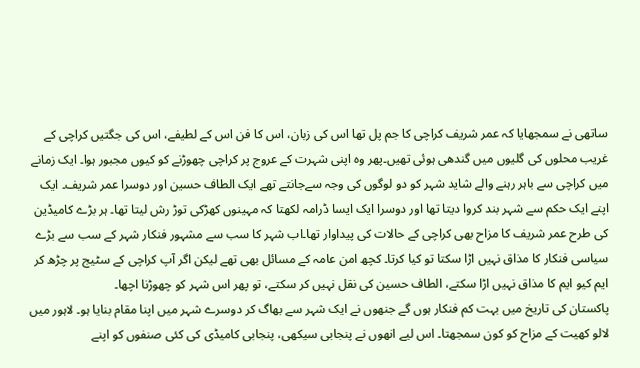ساتھی نے سمجھایا کہ عمر شریف کراچی کا جم پل تھا اس کی زبان، اس کا فن اس کے لطیفے، اس کی جگتیں کراچی کے غریب محلوں کی گلیوں میں گندھی ہوئی تھیں۔پھر وہ اپنی شہرت کے عروج پر کراچی چھوڑنے کو کیوں مجبور ہوا۔ ایک زمانے میں کراچی سے باہر رہنے والے شاید شہر کو دو لوگوں کی وجہ سےجانتے تھے ایک الطاف حسین اور دوسرا عمر شریف۔ ایک اپنے ایک حکم سے شہر بند کروا دیتا تھا اور دوسرا ایک ایسا ڈرامہ لکھتا کہ مہینوں کھڑکی توڑ رش لیتا تھا۔ ہر بڑے کامیڈین کی طرح عمر شریف کا مزاح بھی کراچی کے حالات کی پیداوار تھا۔اب شہر کا سب سے مشہور فنکار شہر کے سب سے بڑے سیاسی فنکار کا مذاق نہیں اڑا سکتا تو کیا کرتا۔ کچھ امن عامہ کے مسائل بھی تھے لیکن اگر آپ کراچی کے سٹیج پر چڑھ کر ایم کیو ایم کا مذاق نہیں اڑا سکتے، الطاف حسین کی نقل نہیں کر سکتے، تو پھر اس شہر کو چھوڑنا اچھا۔
پاکستان کی تاریخ میں بہت کم فنکار ہوں گے جنھوں نے ایک شہر سے بھاگ کر دوسرے شہر میں اپنا مقام بنایا ہو۔ لاہور میں لالو کھیت کے مزاح کو کون سمجھتا۔ اس لیے انھوں نے پنجابی سیکھی، پنجابی کامیڈی کی کئی صنفوں کو اپنے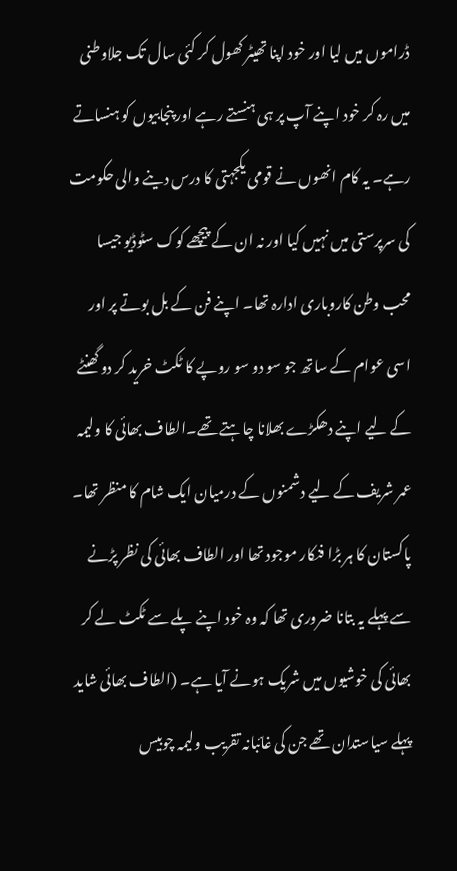ڈراموں میں لیا اور خود اپنا تھیٹر کھول کر کئی سال تک جلاوطنی میں رہ کر خود اپنے آپ پر ہی ہنستے رہے اور پنجابیوں کو ہنساتے رہے۔ یہ کام انھوں نے قومی یکجہتی کا درس دینے والی حکومت کی سرپرستی میں نہیں کیا اور نہ ان کے پیچھے کوک سٹوڈیو جیسا محب وطن کاروباری ادارہ تھا۔ اپنے فن کے بل بوتے پر اور اسی عوام کے ساتھ جو سو دو سو روپے کا ٹکٹ خرید کر دو گھنٹے کے لیے اپنے دھکڑے بھلانا چاہتے تھے۔الطاف بھائی کا ولیمہ عمر شریف کے لیے دشمنوں کے درمیان ایک شام کا منظر تھا۔ پاکستان کا ہر بڑا فنکار موجود تھا اور الطاف بھائی کی نظر پڑنے سے پہلے یہ بتانا ضروری تھا کہ وہ خود اپنے پلے سے ٹکٹ لے کر بھائی کی خوشیوں میں شریک ہونے آیا ہے۔ (الطاف بھائی شاید پہلے سیاستدان تھے جن کی غائبانہ تقریب ولیمہ چوبیس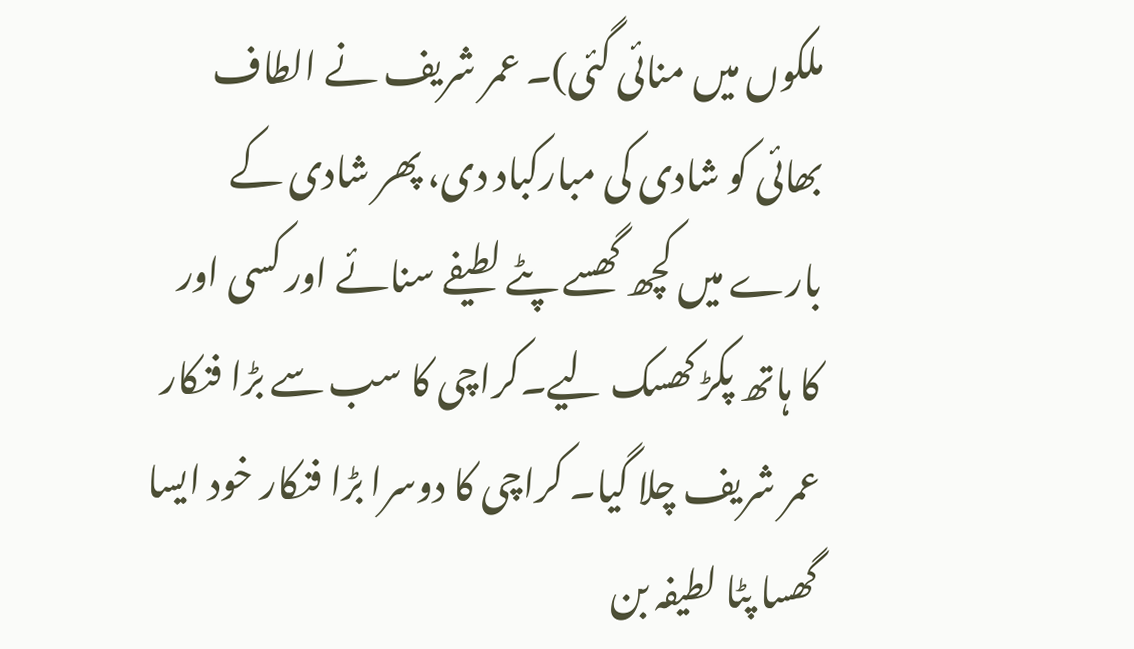ملکوں میں منائی گئی)۔ عمر شریف نے الطاف بھائی کو شادی کی مبارکباد دی، پھر شادی کے بارے میں کچھ گھسے پٹے لطیفے سنائے اور کسی اور کا ہاتھ پکڑ کھسک لیے۔کراچی کا سب سے بڑا فنکار عمر شریف چلا گیا۔ کراچی کا دوسرا بڑا فنکار خود ایسا گھسا پٹا لطیفہ بن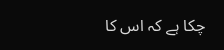چکا ہے کہ اس کا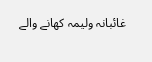غائبانہ ولیمہ کھانے والے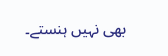بھی نہیں ہنستے۔